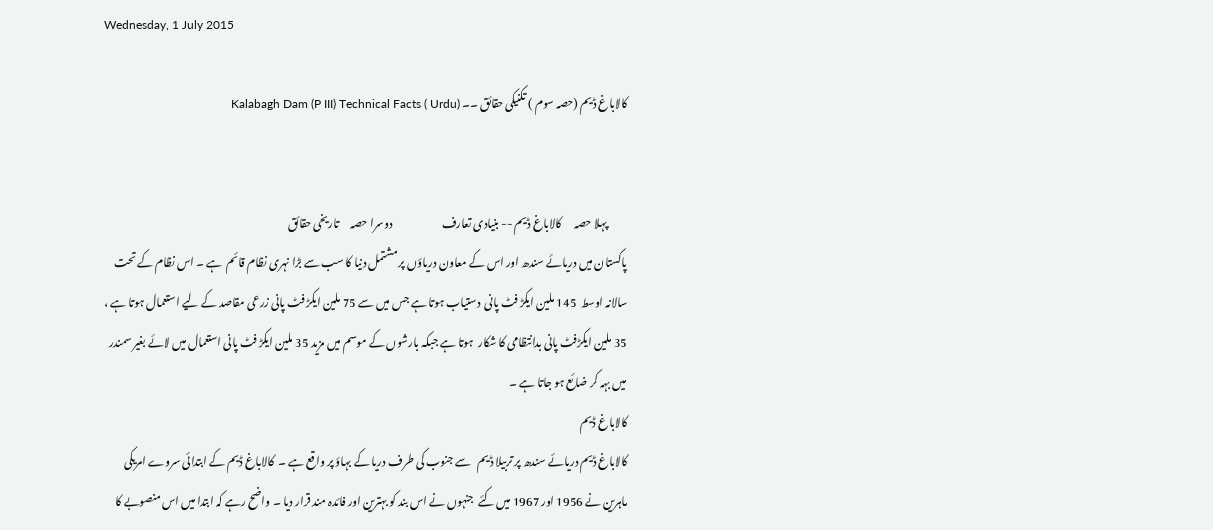Wednesday, 1 July 2015

کالاباغ ڈیم (حصہ سوم ) تکنیکی حقائق ۔۔ (Urdu ) Kalabagh Dam (P III) Technical Facts


         پہلا حصہ      کالاباغ ڈیم -- بنیادی تعارف                       دوسرا حصہ     تاریخی حقائق
پاکستان میں دریائے سندھ اور اس کے معاون دریاؤں پر مشتمل دنیا کا سب سے بڑا نہری نظام قائم  ہے ۔ اس نظام کے تحت سالانہ اوسط  145 ملین ایکڑ فٹ پانی  دستیاب ہوتا ہے جس میں سے 75 ملین ایکڑ فٹ پانی زرعی مقاصد کے لیے استعمال ہوتا ہے ، 35 ملین ایکڑفٹ پانی بدانتظامی کا شکار  ہوتا ہے جبکہ بارشوں کے موسم میں مزید 35 ملین ایکڑ فٹ پانی استعمال میں لائے بغیر سمندر میں بہہ کر ضائع ہو جاتا ہے ۔
کالاباغ ڈیم
کالاباغ ڈیم دریائے سندھ پر تربیلا ڈیم   سے جنوب کی طرف دریا کے بہاؤ پر واقع ہے ۔  کالاباغ ڈیم کے ابتدائی سروے امریکی ماہرین نے 1956 اور 1967 میں کئے  جنہوں نے اس بند کو بہترین اور فائدہ مند قرار دیا ۔ واضح رہے کہ ابتدا میں اس منصوبے کا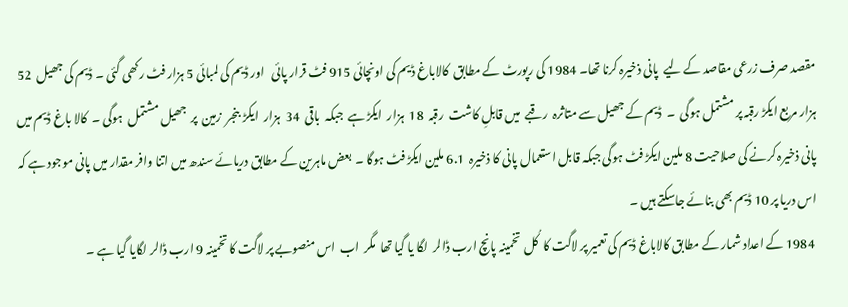مقصد صرف زرعی مقاصد کے لیے  پانی ذخیرہ کرنا تھا۔ 1984 کی رپورٹ کے مطابق  کالاباغ ڈیم کی اونچائی 915 فٹ قرار پائی   اور ڈیم کی لمبائی 5 ہزار فٹ رکھی گئی ۔ ڈیم کی جھیل  52  ہزار مربع ایکڑ رقبہ پر مشتمل ہوگی  ۔  ڈیم کے جھیل سے متاثرہ  رقبے  میں قابلِ کاشت  رقبہ  18  ہزار  ایکڑ ہے  جبکہ  باقی  34  ہزار  ایکڑ  بنجر  زمین  پر  جھیل مشتمل  ہوگی ۔  کالا باغ ڈیم میں پانی ذخیرہ کرنے کی صلاحیت 8 ملین ایکڑ فٹ ہوگی جبکہ قابل استعمال پانی کا ذخیرہ  6.1 ملین ایکڑ فٹ ہوگا ۔  بعض ماہرین کے مطابق دریائے سندھ میں اتنا وافر مقدار میں پانی موجود ہے کہ اس دریا پر 10 ڈیم بھی بنائے جاسکتے ہیں ۔
 1984 کے اعداد شمار کے مطابق کالاباغ ڈیم کی تعمیر پر لاگت کا  کُل  تخمینہ پانچ ارب ڈالر  لگا یا گیا تھا  مگر  اب  اس منصوبے پر لاگت کا تخمینہ 9 ارب ڈالر لگایا گیا ہے ۔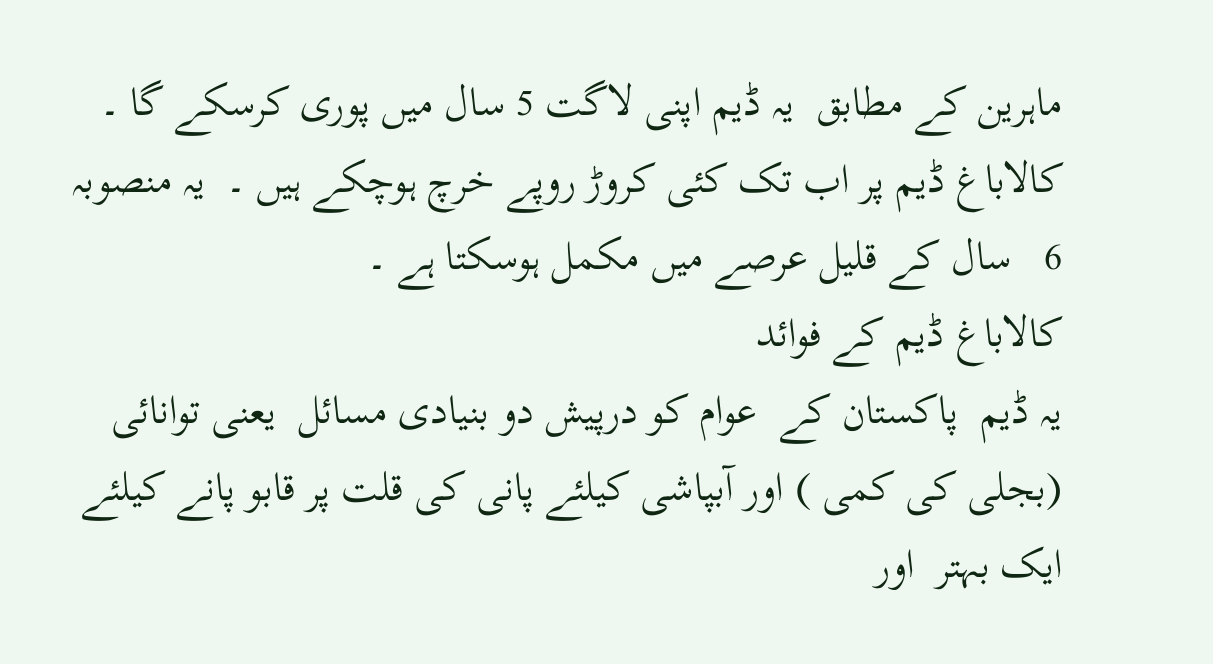ماہرین کے مطابق  یہ ڈیم اپنی لاگت 5 سال میں پوری کرسکے گا ۔ کالاباغ ڈیم پر اب تک کئی کروڑ روپے خرچ ہوچکے ہیں ۔  یہ منصوبہ   6   سال کے قلیل عرصے میں مکمل ہوسکتا ہے ۔
کالاباغ ڈیم کے فوائد
یہ ڈیم  پاکستان کے  عوام کو درپیش دو بنیادی مسائل  یعنی توانائی (بجلی کی کمی ) اور آبپاشی کیلئے پانی کی قلت پر قابو پانے کیلئے ایک بہتر  اور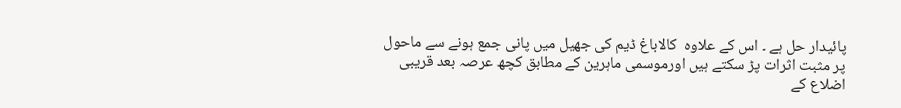پائیدار حل ہے ۔ اس کے علاوہ  کالاباغ ڈیم کی جھیل میں پانی جمع ہونے سے ماحول پر مثبت اثرات پڑ سکتے ہیں اورموسمی ماہرین کے مطابق کچھ عرصہ بعد قریبی اضلاع کے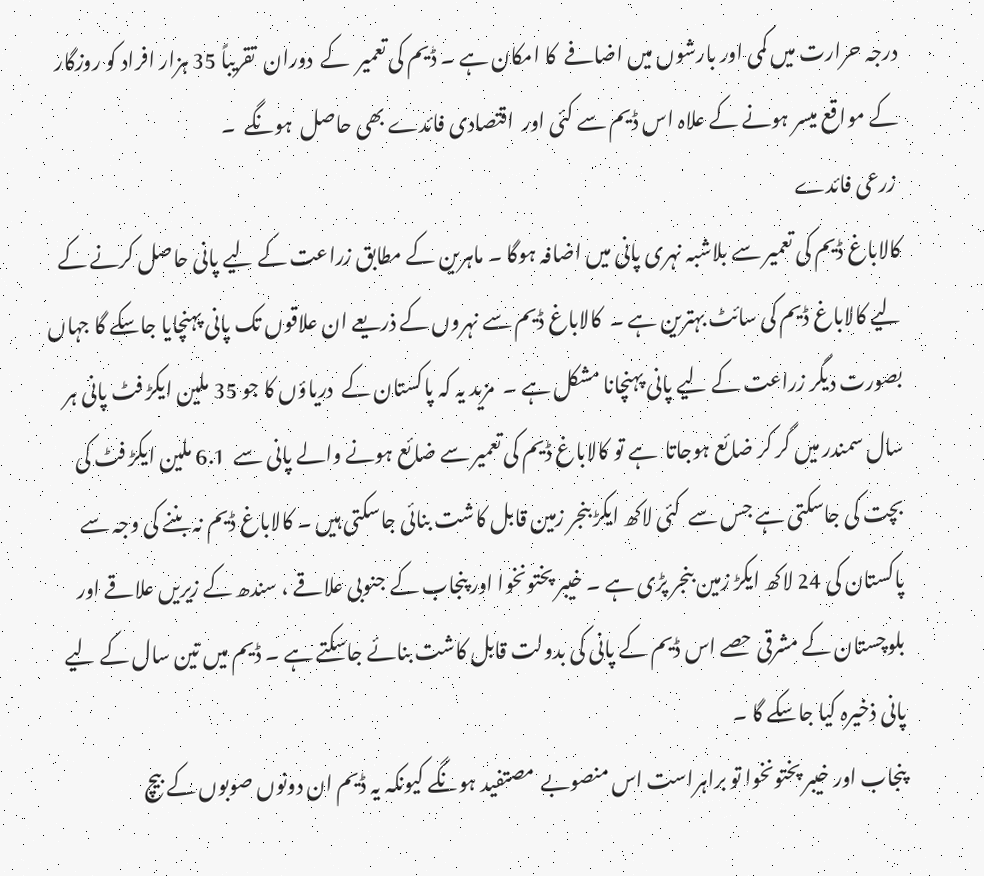درجہ حرارت میں کمی اور بارشوں میں اضافے  کا امکان ہے ۔ ڈیم کی تعمیر  کے  دوران  تقریباً 35 ہزار افراد کو روزگار کے مواقع میسر ہونے کے علاہ اس ڈیم سے کئی اور  اقتصادی فائدے بھی حاصل  ہونگے  ۔
 زرعی فائدے
کالاباغ ڈیم کی تعمیر سے بلاشبہ نہری پانی میں اضافہ ہوگا ۔ ماہرین کے مطابق زراعت کے لیے پانی حاصل کرنے کے لیے کالاباغ ڈیم کی سائٹ بہترین ہے ۔  کالاباغ ڈیم سے نہروں کے ذریعے ان علاقوں تک پانی پہنچایا جاسکے گا جہاں بصورت دیگر زراعت کے لیے پانی پہنچانا مشکل ہے ۔  مزید یہ کہ پاکستان کے  دریاؤں کا جو 35 ملین ایکڑ فٹ پانی ہر سال سمندر میں گر کر ضائع ہوجاتا  ہے تو کالاباغ ڈیم کی تعمیر سے ضائع ہونے والے پانی سے  6.1 ملین ایکڑ فٹ کی بچت کی جاسکتی ہے جس سے  کئی لاکھ ایکڑ بنجر زمین قابل کاشت بنائی جاسکتی ہیں ۔ کالاباغ ڈیم نہ بننے کی وجہ سے پاکستان کی 24 لاکھ ایکڑ زمین بنجر پڑی ہے ۔ خیبر پختونخوا اور پنجاب کے جنوبی علاقے ، سندھ کے زیریں علاقے اور بلوچستان کے مشرقی حصے اس ڈیم کے پانی کی بدولت قابل کاشت بنائے جاسکتے ہے ۔ ڈیم میں تین سال کے لیے پانی ذخیرہ کیا جاسکے گا ۔
پنجاب اور خیبر پختونخوا تو براہراست اس منصوبے  مصتفید ہونگے کیونکہ یہ ڈیم ان دونوں صوبوں کے بیچ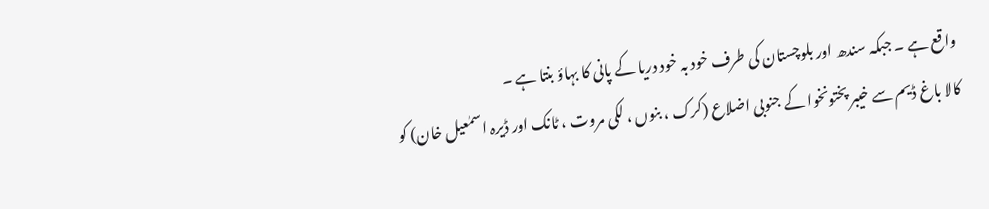واقع ہے ۔ جبکہ سندھ اور بلوچستان کی طرف خود بہ خود دریا کے پانی کا بہاؤ بنتا ہے ۔
کالا باغ ڈیم سے خیبر پختونخوا کے جنوبی اضلاع (کرک ، بنوں ، لکی مروت ، ٹانک اور ڈیرہ اسمٰعیل خان) کو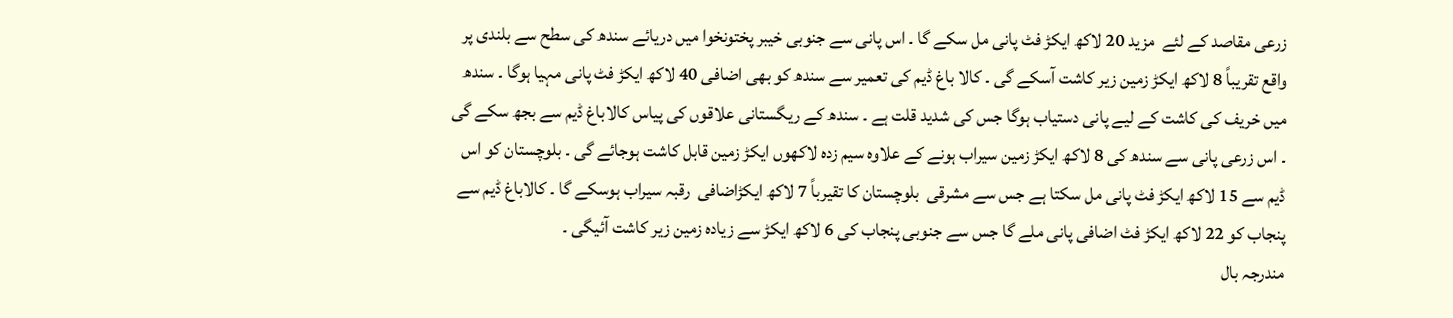زرعی مقاصد کے لئے  مزید 20 لاکھ ایکڑ فٹ پانی مل سکے گا ۔ اس پانی سے جنوبی خیبر پختونخوا میں دریائے سندھ کی سطح سے بلندی پر واقع تقریباً 8 لاکھ ایکڑ زمین زیر کاشت آسکے گی ۔ کالا باغ ڈیم کی تعمیر سے سندھ کو بھی اضافی 40 لاکھ ایکڑ فٹ پانی مہیا ہوگا ۔ سندھ میں خریف کی کاشت کے لیے پانی دستیاب ہوگا جس کی شدید قلت ہے ۔ سندھ کے ریگستانی علاقوں کی پیاس کالاباغ ڈیم سے بجھ سکے گی ۔ اس زرعی پانی سے سندھ کی 8 لاکھ ایکڑ زمین سیراب ہونے کے علاوہ سیم زدہ لاکھوں ایکڑ زمین قابل کاشت ہوجائے گی ۔ بلوچستان کو اس ڈیم سے 15 لاکھ ایکڑ فٹ پانی مل سکتا ہے جس سے مشرقی  بلوچستان کا تقیرباً 7 لاکھ ایکڑاضافی  رقبہ سیراب ہوسکے گا ۔ کالاباغ ڈیم سے پنجاب کو 22 لاکھ ایکڑ فٹ اضافی پانی ملے گا جس سے جنوبی پنجاب کی 6 لاکھ ایکڑ سے زیادہ زمین زیر کاشت آئیگی ۔
مندرجہ بال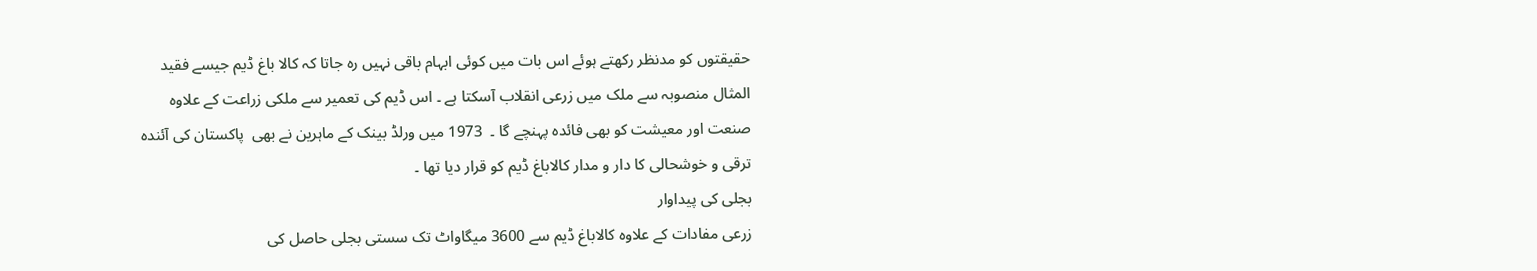حقیقتوں کو مدنظر رکھتے ہوئے اس بات میں کوئی ابہام باقی نہیں رہ جاتا کہ کالا باغ ڈیم جیسے فقید المثال منصوبہ سے ملک میں زرعی انقلاب آسکتا ہے ۔ اس ڈیم کی تعمیر سے ملکی زراعت کے علاوہ صنعت اور معیشت کو بھی فائدہ پہنچے گا ۔  1973 میں ورلڈ بینک کے ماہرین نے بھی  پاکستان کی آئندہ ترقی و خوشحالی کا دار و مدار کالاباغ ڈیم کو قرار دیا تھا ۔
بجلی کی پیداوار
زرعی مفادات کے علاوہ کالاباغ ڈیم سے 3600 میگاواٹ تک سستی بجلی حاصل کی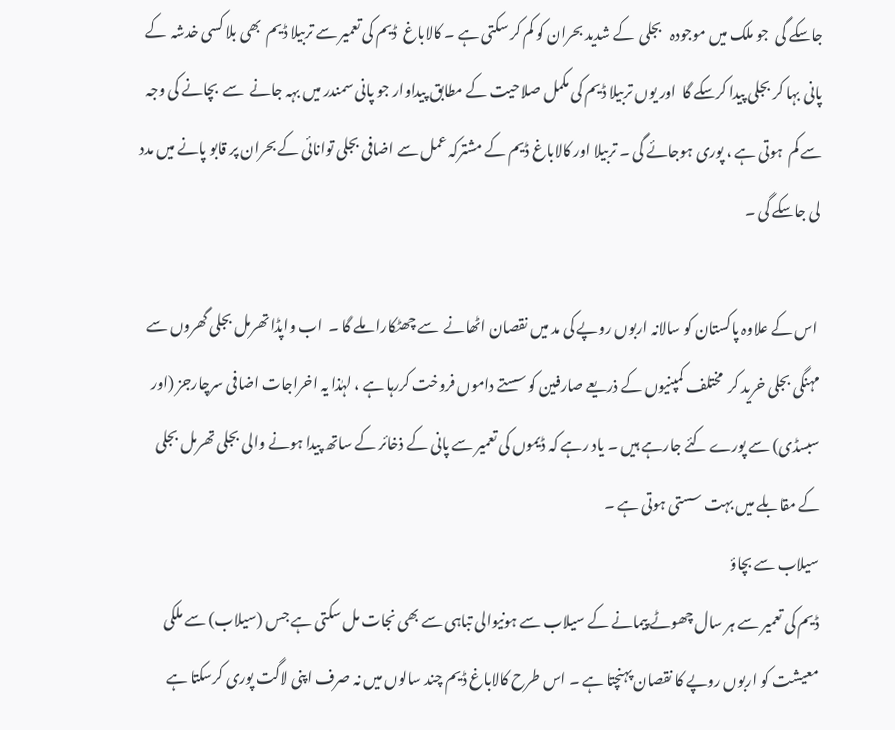جاسکے گی  جو ملک میں موجودہ   بجلی  کے شدید بحران کو کم کر سکتی ہے ۔ کالاباغ  ڈیم کی تعمیر سے تربیلا ڈیم  بھی بلا کسی خدشہ  کے پانی بہا کر بجلی پیدا کرسکے گا  اور یوں تربیلا ڈیم کی مکمل صلاحیت کے مطابق پیداوار جو پانی سمندر میں بہہ جانے  سے  بچانے کی وجہ سے کم  ہوتی ہے ، پوری ہوجائے گی ۔ تربیلا اور کالاباغ ڈیم کے مشترکہ عمل سے اضافی بجلی توانائی کے بحران پر قابو پانے میں مدد لی جاسکے گی ۔

 اس کے علاوہ پاکستان کو سالانہ اربوں روپے کی مد میں نقصان اٹھانے  سے چھٹکارا ملے گا ۔  اب واپڈا تھرمل بجلی گھروں سے مہنگی بجلی خرید کر  مختلف کمپنیوں کے ذریعے صارفین کو سستے داموں فروخت کررہا ہے ، لہٰذا یہ اخراجات اضافی سرچارجز (اور سبسڈی) سے پورے کئے جارہے ہیں ۔ یاد رہے کہ ڈیموں کی تعمیر سے پانی کے ذخائر کے ساتھ پیدا ہونے والی بجلی تھرمل بجلی کے مقابلے میں بہت سستی ہوتی ہے ۔
سیلاب سے بچاؤ
ڈیم کی تعمیر سے ہر سال چھوٹے پیمانے کے سیلاب سے ہونیوالی تباہی سے بھی نجات مل سکتی ہے جس (سیلاب) سے ملکی معیشت کو اربوں روپے کا نقصان پہنچتا ہے ۔ اس طرح کالاباغ ڈیم چند سالوں میں نہ صرف اپنی لاگت پوری کرسکتا ہے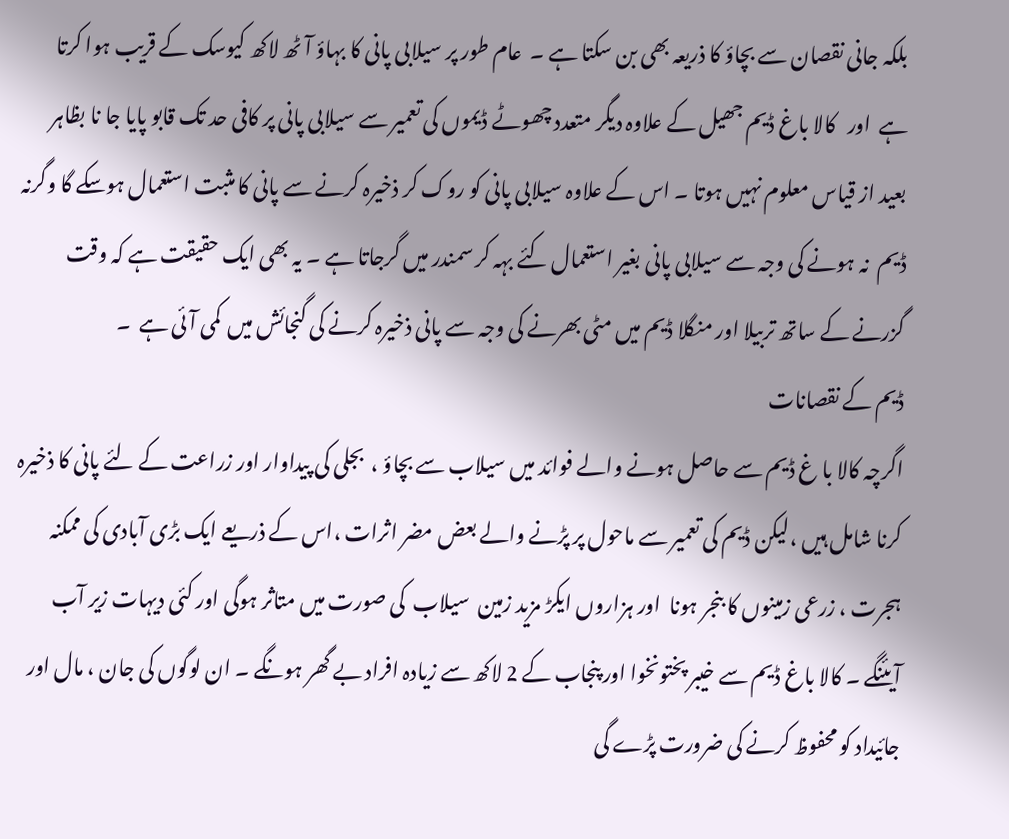بلکہ جانی نقصان سے بچاؤ کا ذریعہ بھی بن سکتا ہے ۔  عام طور پر سیلابی پانی کا بہاؤ آٹھ لاکھ کیوسک کے قریب ہوا کرتا  ہے  اور   کالا باغ ڈیم جھیل کے علاوہ دیگر متعدد چھوٹے ڈیموں کی تعمیر سے سیلابی پانی پر کافی حد تک قابو پایا جا نا بظاہر بعید از قیاس معلوم نہیں ہوتا ۔ اس کے علاوہ سیلابی پانی کو روک کر ذخیرہ کرنے سے پانی کا مثبت استعمال ہوسکے گا وگرنہ  ڈیم  نہ ہونے کی وجہ سے سیلابی پانی بغیر استعمال کئے بہہ کر سمندر میں گرجاتا ہے ۔ یہ بھی ایک حقیقت ہے کہ وقت گزرنے کے ساتھ تربیلا اور منگلا ڈیم میں مٹی بھرنے کی وجہ سے پانی ذخیرہ کرنے کی گنجائش میں  کمی آئی ہے  ۔
ڈیم کے نقصانات
اگرچہ کالا با غ ڈیم سے حاصل ہونے والے فوائد میں سیلاب سے بچاؤ ،  بجلی کی پیداوار اور زراعت کے لئے پانی کا ذخیرہ کرنا شامل ہیں ،لیکن ڈیم کی تعمیر سے ماحول پر پڑنے والے بعض مضر اثرات ،اس کے ذریعے ایک بڑی آبادی کی ممکنہ ہجرت ، زرعی زمینوں کا بنجر ہونا  اور ہزاروں ایکڑ مزید زمین  سیلاب  کی صورت میں متاثر ہوگی اور کئی دیہات زیر آب آیئنگے ۔ کالا باغ ڈیم سے خیبر پختونخوا اور پنجاب کے 2 لاکھ سے زیادہ افراد بے گھر ہونگے ۔ ان لوگوں کی جان ، مال اور جائیداد کو محفوظ کرنے کی ضرورت پڑے گی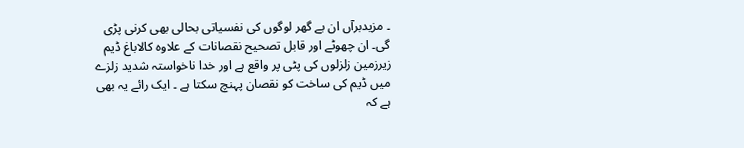۔ مزیدبرآں ان بے گھر لوگوں کی نفسیاتی بحالی بھی کرنی پڑی گی۔ ان چھوٹے اور قابل تصحیح نقصانات کے علاوہ کالاباغ ڈیم زیرزمین زلزلوں کی پٹی پر واقع ہے اور خدا ناخواستہ شدید زلزے میں ڈیم کی ساخت کو نقصان پہنچ سکتا ہے ۔ ایک رائے یہ بھی ہے کہ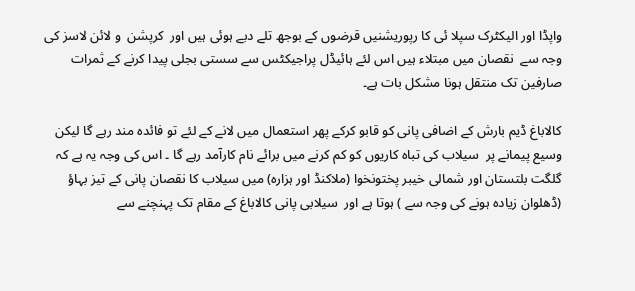واپڈا اور الیکٹرک سپلا ئی کا رپوریشنیں قرضوں کے بوجھ تلے دبے ہوئی ہیں اور  کرپشن  و لائن لاسز کی وجہ سے  نقصان میں مبتلاء ہیں اس لئے ہائیڈل پراجیکٹس سے سستی بجلی پیدا کرنے کے ثمرات صارفین تک منتقل ہونا مشکل بات ہے۔

کالاباغ ڈیم بارش کے اضافی پانی کو قابو کرکے پھر استعمال میں لانے کے لئے تو فائدہ مند رہے گا لیکن وسیع پیمانے پر  سیلاب کی تباہ کاریوں کو کم کرنے میں برائے نام کارآمد رہے گا ۔ اس کی وجہ یہ ہے کہ گلگت بلتستان اور شمالی خیبر پختونخوا (ملاکنڈ اور ہزارہ) میں سیلاب کا نقصان پانی کے تیز بہاؤ (ڈھلوان زیادہ ہونے کی وجہ سے ) ہوتا ہے اور  سیلابی پانی کالاباغ کے مقام تک پہنچنے سے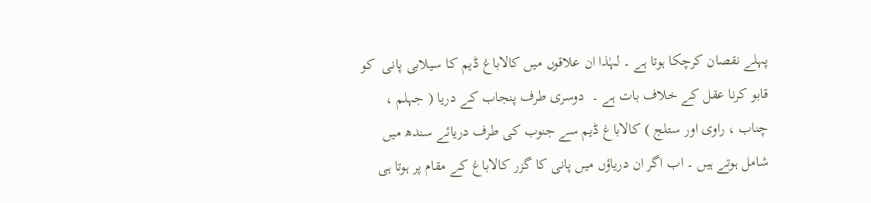پہلے نقصان کرچکا ہوتا ہے ۔ لہٰذا ان علاقوں میں کالاباغ ڈیم کا سیلابی پانی  کو قابو کرنا عقل کے خلاف بات ہے ۔  دوسری طرف پنجاب کے دریا ( جہلم ، چناب ، راوی اور ستلج ) کالاباغ ڈیم سے جنوب کی طرف دریائے سندھ میں شامل ہوتے ہیں ۔ اب اگر ان دریاؤں میں پانی کا گزر کالاباغ کے مقام پر ہوتا ہی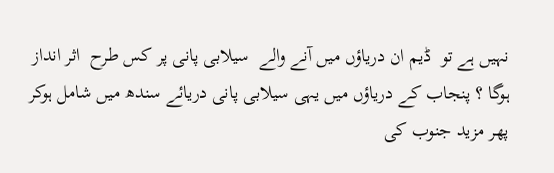نہیں ہے تو  ڈیم ان دریاؤں میں آنے والے  سیلابی پانی پر کس طرح  اثر انداز ہوگا ؟ پنجاب کے دریاؤں میں یہی سیلابی پانی دریائے سندھ میں شامل ہوکر پھر مزید جنوب کی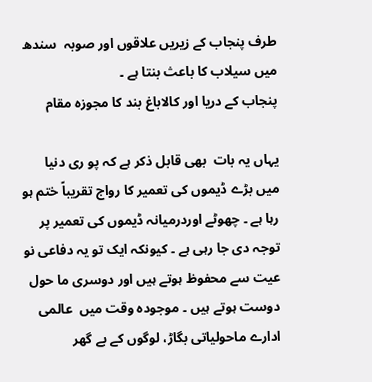طرف پنجاب کے زیریں علاقوں اور صوبہ  سندھ میں سیلاب کا باعث بنتا ہے ۔
پنجاب کے دریا اور کالاباغ بند کا مجوزہ مقام

یہاں یہ بات  بھی قابل ذکر ہے کہ پو ری دنیا میں بڑے ڈیموں کی تعمیر کا رواج تقریباً ختم ہو رہا ہے ۔ چھوٹے اوردرمیانہ ڈیموں کی تعمیر پر توجہ دی جا رہی ہے ۔ کیونکہ ایک تو یہ دفاعی نو عیت سے محفوظ ہوتے ہیں اور دوسری ما حول دوست ہوتے ہیں ۔ موجودہ وقت میں  عالمی ادارے ماحولیاتی بگاڑ، لوگوں کے بے گھر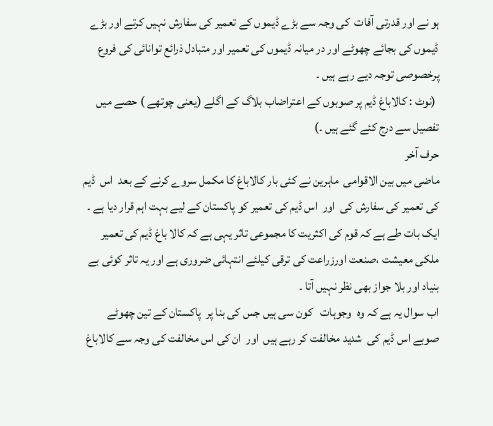ہو نے اور قدرتی آفات  کی وجہ سے بڑے ڈیموں کے تعمیر کی سفارش نہیں کرتے اور بڑے ڈیموں کی بجائے چھوٹے اور در میانہ ڈیموں کی تعمیر اور متبادل ذرائع توانائی کی فروع پرخصوصی توجہ دیے رہے ہیں ۔
 (نوٹ : کالاباغ ڈیم پر صوبوں کے اعتراضاب بلاگ کے اگلے (یعنی چوتھے ) حصے میں تفصیل سے درج کئے گئے ہیں ۔)
حرف آخر
ماضی میں بین الاقوامی  ماہرین نے کئی بار کالاباغ کا مکمل سروے کرنے کے بعد  اس  ڈیم کی تعمیر کی سفارش کی  اور  اس ڈیم کی تعمیر کو پاکستان کے لیے بہت اہم قرار دیا ہے ۔  ایک بات طے ہے کہ قوم کی اکثریت کا مجموعی تاثر یہی ہے کہ کالا باغ ڈیم کی تعمیر ملکی معیشت ،صنعت اورزراعت کی ترقی کیلئے انتہائی ضروری ہے اور یہ تاثر کوئی بے بنیاد اور بلا جواز بھی نظر نہیں آتا ۔
اب سوال یہ ہے کہ وہ  وجوہات   کون سی ہیں جس کی بنا پر  پاکستان کے تین چھوٹے صوبے اس ڈیم کی  شدید مخالفت کر رہے ہیں  اور  ان کی اس مخالفت کی وجہ سے کالاباغ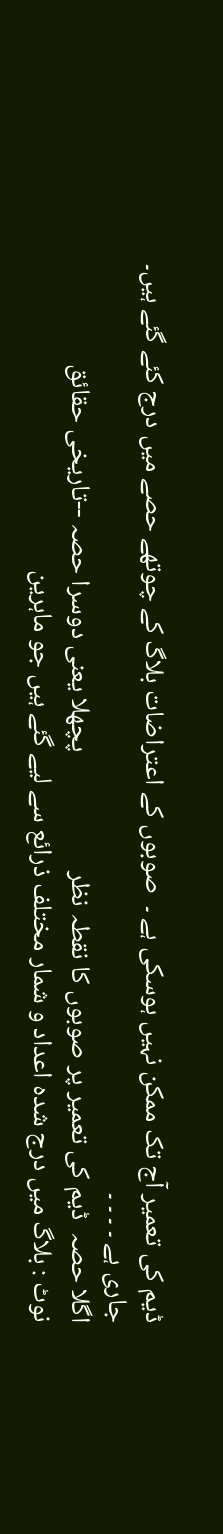ڈیم کی تعمیر آج تک ممکن نہیں ہوسکی ہے ۔  صوبوں کے اعتراضات بلاگ کے چوتھے حصے میں درج کئے گئے ہیں۔
جاری ہے ۔ ۔ ۔ ۔
اگلا حصہ  ڈیم کی تعمیر پر صوبوں کا نقطہ نظر                    پچھلا یعنی دوسرا حصہ --تاریخی حقائق
نوٹ : بلاگ میں درج شدہ اعداد و شمار مختلف ذرائع سے لیے گئے ہیں جو ماہرین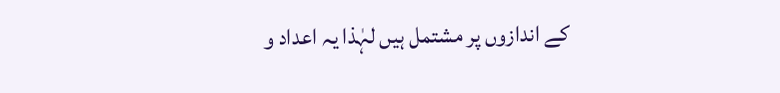کے اندازوں پر مشتمل ہیں لہٰذا یہ اعداد و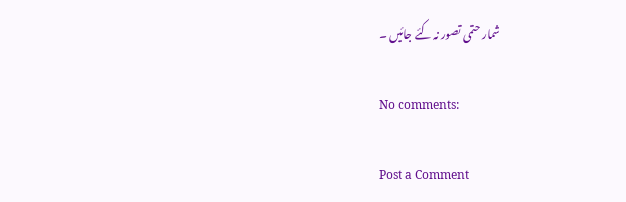شمار حتمی تصور نہ کئے جائیں ۔

No comments:

Post a Comment